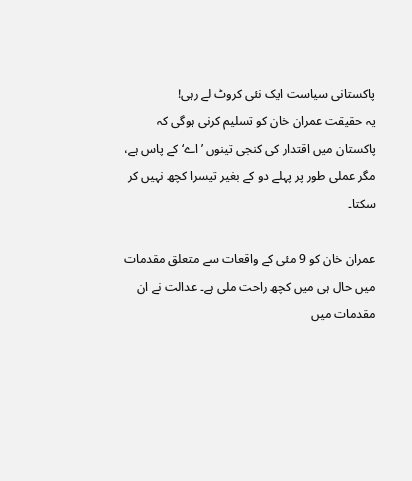پاکستانی سیاست ایک نئی کروٹ لے رہی!
یہ حقیقت عمران خان کو تسلیم کرنی ہوگی کہ پاکستان میں اقتدار کی کنجی تینوں ’اے‘ کے پاس ہے، مگر عملی طور پر پہلے دو کے بغیر تیسرا کچھ نہیں کر سکتا۔

عمران خان کو 9 مئی کے واقعات سے متعلق مقدمات میں حال ہی میں کچھ راحت ملی ہے۔ عدالت نے ان مقدمات میں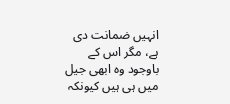انہیں ضمانت دی ہے، مگر اس کے باوجود وہ ابھی جیل میں ہی ہیں کیونکہ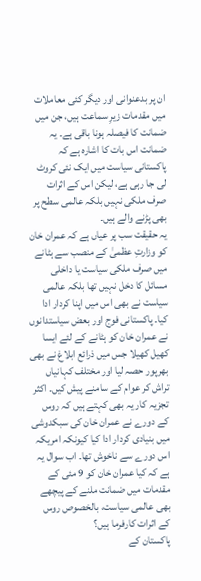ان پر بدعنوانی اور دیگر کئی معاملات میں مقدمات زیرِ سماعت ہیں، جن میں ضمانت کا فیصلہ ہونا باقی ہے۔ یہ ضمانت اس بات کا اشارہ ہے کہ پاکستانی سیاست میں ایک نئی کروٹ لی جا رہی ہے، لیکن اس کے اثرات صرف ملکی نہیں بلکہ عالمی سطح پر بھی پڑنے والے ہیں۔
یہ حقیقت سب پر عیاں ہے کہ عمران خان کو وزارتِ عظمیٰ کے منصب سے ہٹانے میں صرف ملکی سیاست یا داخلی مسائل کا دخل نہیں تھا بلکہ عالمی سیاست نے بھی اس میں اپنا کردار ادا کیا۔ پاکستانی فوج اور بعض سیاستدانوں نے عمران خان کو ہٹانے کے لئے ایسا کھیل کھیلا جس میں ذرائع ابلاغ نے بھی بھرپور حصہ لیا اور مختلف کہانیاں تراش کر عوام کے سامنے پیش کیں۔ اکثر تجزیہ کار یہ بھی کہتے ہیں کہ روس کے دورے نے عمران خان کی سبکدوشی میں بنیادی کردار ادا کیا کیونکہ امریکہ اس دورے سے ناخوش تھا۔ اب سوال یہ ہے کہ کیا عمران خان کو 9 مئی کے مقدمات میں ضمانت ملنے کے پیچھے بھی عالمی سیاست، بالخصوص روس کے اثرات کارفرما ہیں؟
پاکستان کے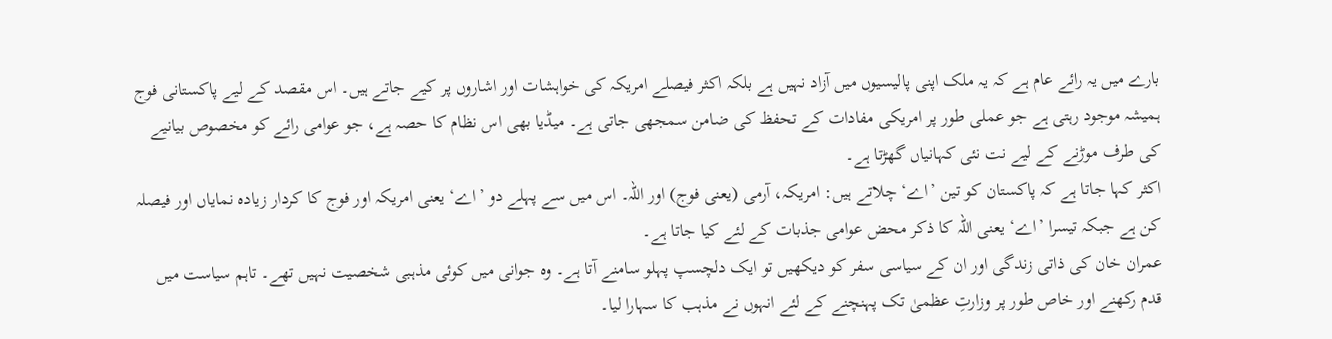بارے میں یہ رائے عام ہے کہ یہ ملک اپنی پالیسیوں میں آزاد نہیں ہے بلکہ اکثر فیصلے امریکہ کی خواہشات اور اشاروں پر کیے جاتے ہیں۔ اس مقصد کے لیے پاکستانی فوج ہمیشہ موجود رہتی ہے جو عملی طور پر امریکی مفادات کے تحفظ کی ضامن سمجھی جاتی ہے۔ میڈیا بھی اس نظام کا حصہ ہے، جو عوامی رائے کو مخصوص بیانیے کی طرف موڑنے کے لیے نت نئی کہانیاں گھڑتا ہے۔
اکثر کہا جاتا ہے کہ پاکستان کو تین ’اے‘ چلاتے ہیں: امریکہ، آرمی (یعنی فوج) اور اللہ۔ اس میں سے پہلے دو ’اے‘ یعنی امریکہ اور فوج کا کردار زیادہ نمایاں اور فیصلہ کن ہے جبکہ تیسرا ’اے‘ یعنی اللہ کا ذکر محض عوامی جذبات کے لئے کیا جاتا ہے۔
عمران خان کی ذاتی زندگی اور ان کے سیاسی سفر کو دیکھیں تو ایک دلچسپ پہلو سامنے آتا ہے۔ وہ جوانی میں کوئی مذہبی شخصیت نہیں تھے۔ تاہم سیاست میں قدم رکھنے اور خاص طور پر وزارتِ عظمیٰ تک پہنچنے کے لئے انہوں نے مذہب کا سہارا لیا۔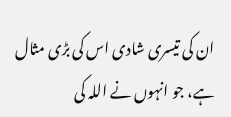ان کی تیسری شادی اس کی بڑی مثال ہے، جو انہوں نے اللہ کی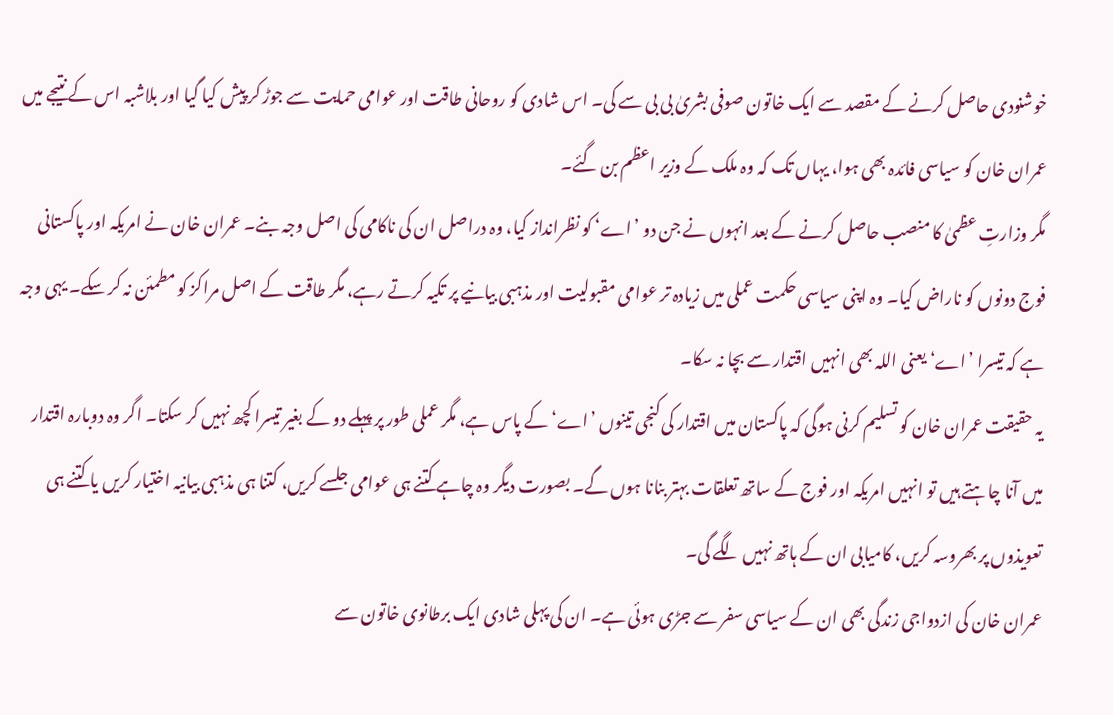خوشنودی حاصل کرنے کے مقصد سے ایک خاتون صوفی بشریٰ بی بی سے کی۔ اس شادی کو روحانی طاقت اور عوامی حمایت سے جوڑ کر پیش کیا گیا اور بلاشبہ اس کے نتیجے میں عمران خان کو سیاسی فائدہ بھی ہوا، یہاں تک کہ وہ ملک کے وزیر اعظم بن گئے۔
مگر وزارتِ عظمیٰ کا منصب حاصل کرنے کے بعد انہوں نے جن دو ’اے‘ کو نظرانداز کیا، وہ دراصل ان کی ناکامی کی اصل وجہ بنے۔ عمران خان نے امریکہ اور پاکستانی فوج دونوں کو ناراض کیا۔ وہ اپنی سیاسی حکمت عملی میں زیادہ تر عوامی مقبولیت اور مذہبی بیانیے پر تکیہ کرتے رہے، مگر طاقت کے اصل مراکز کو مطمئن نہ کر سکے۔ یہی وجہ ہے کہ تیسرا ’اے‘ یعنی اللہ بھی انہیں اقتدار سے بچا نہ سکا۔
یہ حقیقت عمران خان کو تسلیم کرنی ہوگی کہ پاکستان میں اقتدار کی کنجی تینوں ’اے‘ کے پاس ہے، مگر عملی طور پر پہلے دو کے بغیر تیسرا کچھ نہیں کر سکتا۔ اگر وہ دوبارہ اقتدار میں آنا چاہتے ہیں تو انہیں امریکہ اور فوج کے ساتھ تعلقات بہتر بنانا ہوں گے۔ بصورت دیگر وہ چاہے کتنے ہی عوامی جلسے کریں، کتنا ہی مذہبی بیانیہ اختیار کریں یا کتنے ہی تعویذوں پر بھروسہ کریں، کامیابی ان کے ہاتھ نہیں لگے گی۔
عمران خان کی ازدواجی زندگی بھی ان کے سیاسی سفر سے جڑی ہوئی ہے۔ ان کی پہلی شادی ایک برطانوی خاتون سے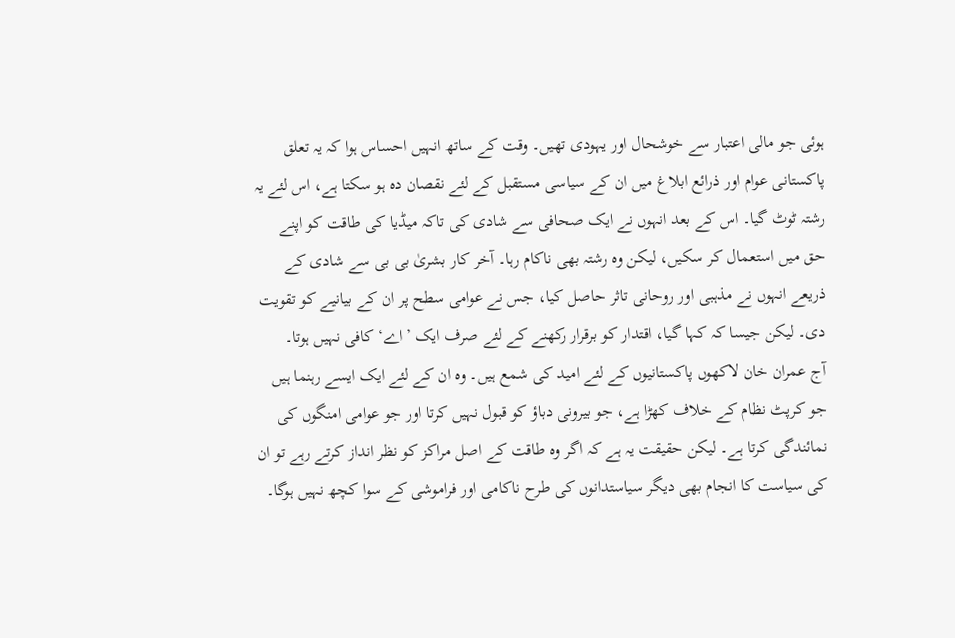ہوئی جو مالی اعتبار سے خوشحال اور یہودی تھیں۔ وقت کے ساتھ انہیں احساس ہوا کہ یہ تعلق پاکستانی عوام اور ذرائع ابلاغ میں ان کے سیاسی مستقبل کے لئے نقصان دہ ہو سکتا ہے، اس لئے یہ رشتہ ٹوٹ گیا۔ اس کے بعد انہوں نے ایک صحافی سے شادی کی تاکہ میڈیا کی طاقت کو اپنے حق میں استعمال کر سکیں، لیکن وہ رشتہ بھی ناکام رہا۔ آخر کار بشریٰ بی بی سے شادی کے ذریعے انہوں نے مذہبی اور روحانی تاثر حاصل کیا، جس نے عوامی سطح پر ان کے بیانیے کو تقویت دی۔ لیکن جیسا کہ کہا گیا، اقتدار کو برقرار رکھنے کے لئے صرف ایک ’اے‘ کافی نہیں ہوتا۔
آج عمران خان لاکھوں پاکستانیوں کے لئے امید کی شمع ہیں۔ وہ ان کے لئے ایک ایسے رہنما ہیں جو کرپٹ نظام کے خلاف کھڑا ہے، جو بیرونی دباؤ کو قبول نہیں کرتا اور جو عوامی امنگوں کی نمائندگی کرتا ہے۔ لیکن حقیقت یہ ہے کہ اگر وہ طاقت کے اصل مراکز کو نظر انداز کرتے رہے تو ان کی سیاست کا انجام بھی دیگر سیاستدانوں کی طرح ناکامی اور فراموشی کے سوا کچھ نہیں ہوگا۔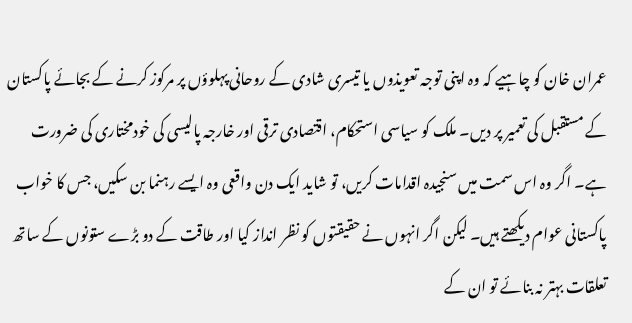عمران خان کو چاہیے کہ وہ اپنی توجہ تعویذوں یا تیسری شادی کے روحانی پہلوؤں پر مرکوز کرنے کے بجائے پاکستان کے مستقبل کی تعمیر پر دیں۔ ملک کو سیاسی استحکام، اقتصادی ترقی اور خارجہ پالیسی کی خودمختاری کی ضرورت ہے۔ اگر وہ اس سمت میں سنجیدہ اقدامات کریں، تو شاید ایک دن واقعی وہ ایسے رہنما بن سکیں، جس کا خواب پاکستانی عوام دیکھتے ہیں۔ لیکن اگر انہوں نے حقیقتوں کو نظر انداز کیا اور طاقت کے دو بڑے ستونوں کے ساتھ تعلقات بہتر نہ بنائے تو ان کے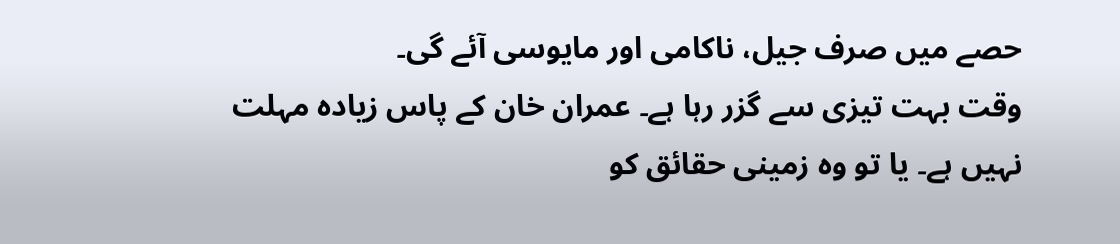حصے میں صرف جیل، ناکامی اور مایوسی آئے گی۔
وقت بہت تیزی سے گزر رہا ہے۔ عمران خان کے پاس زیادہ مہلت نہیں ہے۔ یا تو وہ زمینی حقائق کو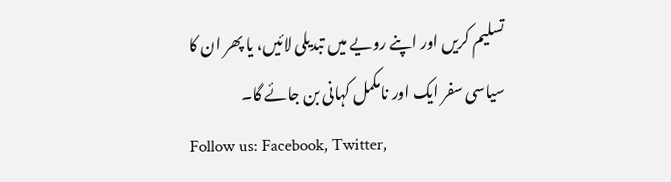تسلیم کریں اور اپنے رویے میں تبدیلی لائیں، یا پھر ان کا سیاسی سفر ایک اور نامکمل کہانی بن جائے گا۔
Follow us: Facebook, Twitter,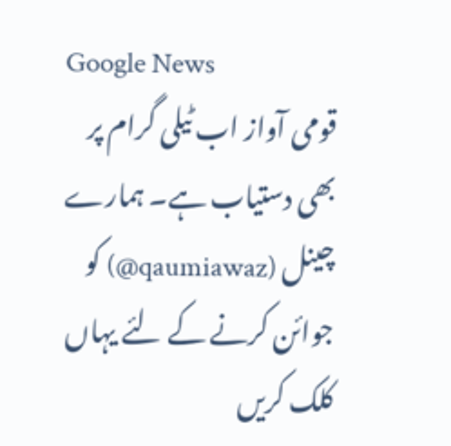Google News
قومی آواز اب ٹیلی گرام پر بھی دستیاب ہے۔ ہمارے چینل (qaumiawaz@) کو جوائن کرنے کے لئے یہاں کلک کریں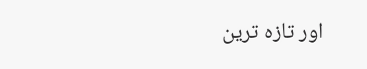اور تازہ ترین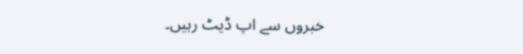خبروں سے اپ ڈیٹ رہیں۔